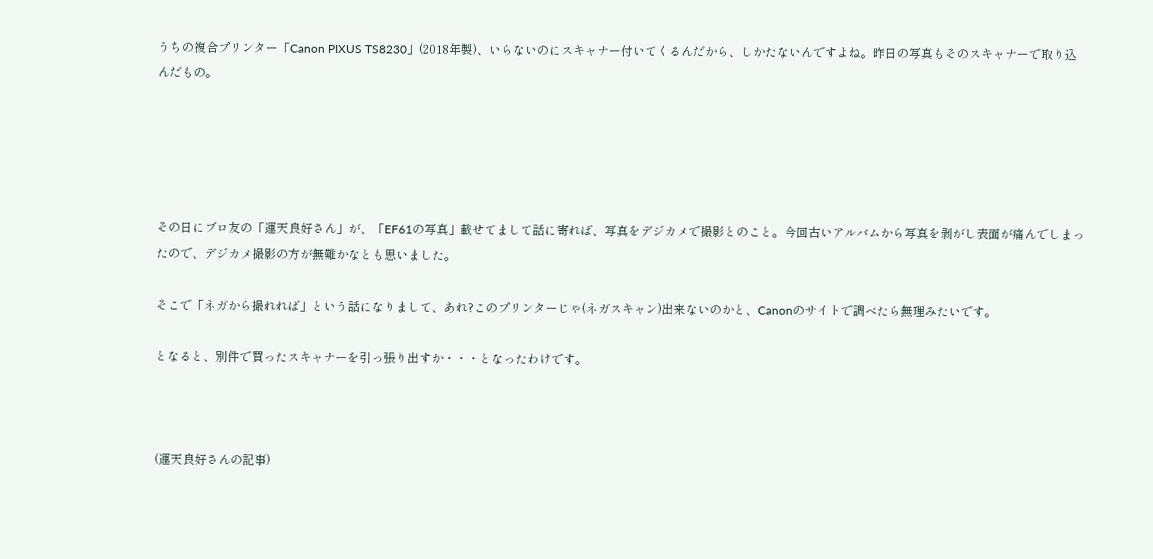うちの複合プリンター「Canon PIXUS TS8230」(2018年製)、いらないのにスキャナー付いてくるんだから、しかたないんですよね。昨日の写真もそのスキャナーで取り込んだもの。





その日にブロ友の「運天良好さん」が、「EF61の写真」載せてまして話に寄れば、写真をデジカメで撮影とのこと。今回古いアルバムから写真を剥がし表面が痛んでしまったので、デジカメ撮影の方が無難かなとも思いました。

そこで「ネガから撮れれば」という話になりまして、あれ?このプリンターじゃ(ネガスキャン)出来ないのかと、Canonのサイトで調べたら無理みたいです。

となると、別件で買ったスキャナーを引っ張り出すか・・・となったわけです。



(運天良好さんの記事)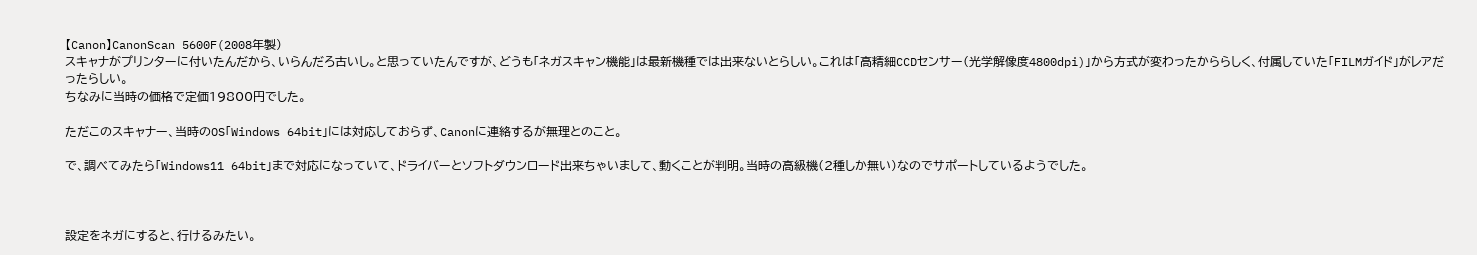【Canon】CanonScan 5600F(2008年製)
スキャナがプリンターに付いたんだから、いらんだろ古いし。と思っていたんですが、どうも「ネガスキャン機能」は最新機種では出来ないとらしい。これは「高精細CCDセンサー(光学解像度4800dpi)」から方式が変わったかららしく、付属していた「FILMガイド」がレアだったらしい。
ちなみに当時の価格で定価19800円でした。

ただこのスキャナー、当時のOS「Windows 64bit」には対応しておらず、Canonに連絡するが無理とのこと。

で、調べてみたら「Windows11 64bit」まで対応になっていて、ドライバーとソフトダウンロード出来ちゃいまして、動くことが判明。当時の高級機(2種しか無い)なのでサポートしているようでした。



設定をネガにすると、行けるみたい。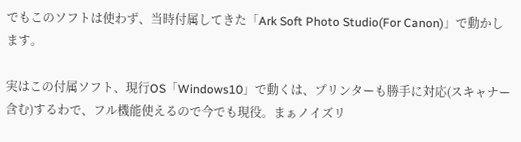でもこのソフトは使わず、当時付属してきた「Ark Soft Photo Studio(For Canon)」で動かします。

実はこの付属ソフト、現行OS「Windows10」で動くは、プリンターも勝手に対応(スキャナー含む)するわで、フル機能使えるので今でも現役。まぁノイズリ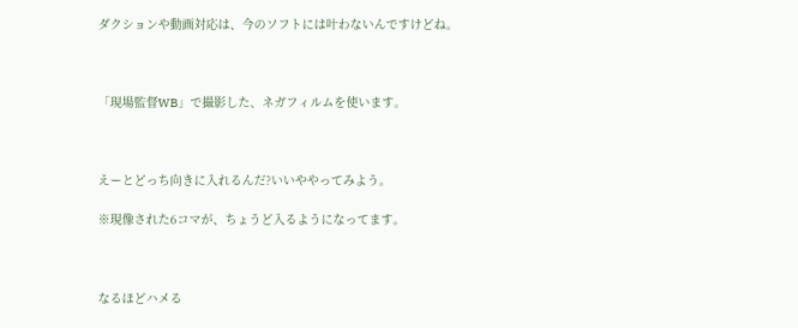ダクションや動画対応は、今のソフトには叶わないんですけどね。



「現場監督WB」で撮影した、ネガフィルムを使います。



えーとどっち向きに入れるんだ?いいややってみよう。

※現像された6コマが、ちょうど入るようになってます。



なるほどハメる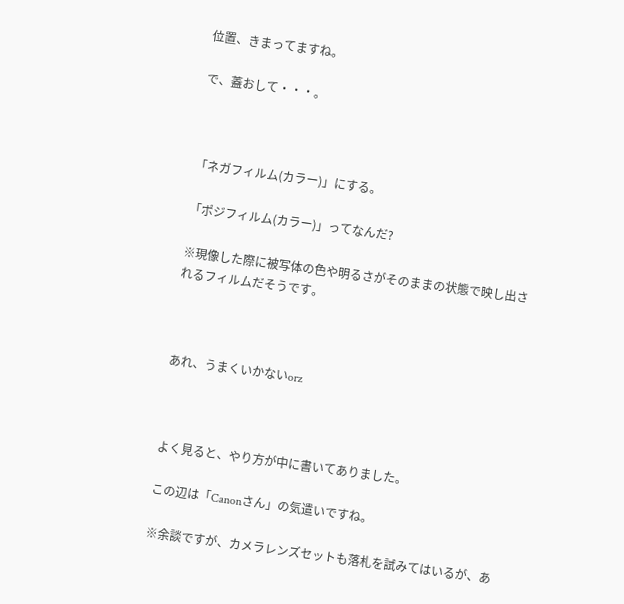位置、きまってますね。

で、蓋おして・・・。



「ネガフィルム(カラー)」にする。

「ポジフィルム(カラー)」ってなんだ?

※現像した際に被写体の色や明るさがそのままの状態で映し出されるフィルムだそうです。



あれ、うまくいかないorz



よく見ると、やり方が中に書いてありました。

この辺は「Canonさん」の気遣いですね。

※余談ですが、カメラレンズセットも落札を試みてはいるが、あ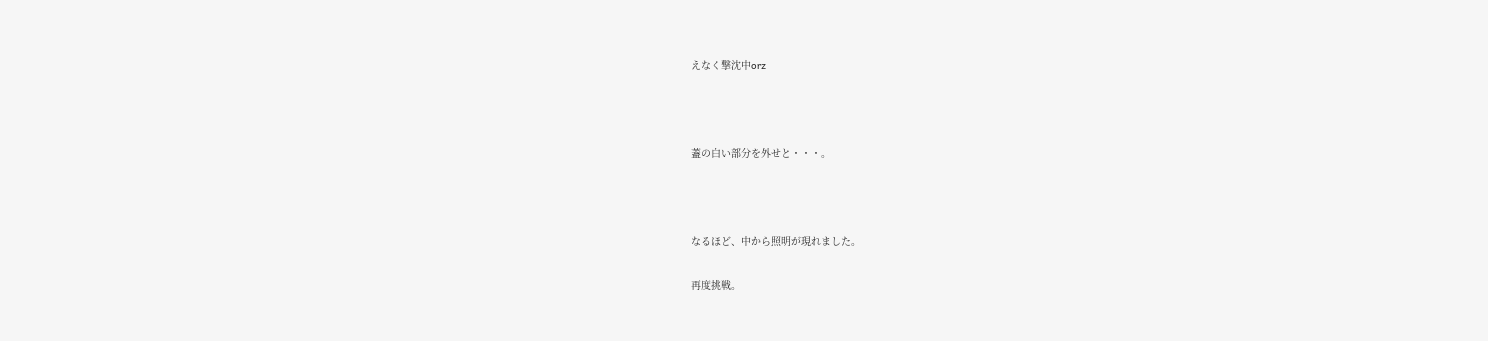えなく撃沈中orz



蓋の白い部分を外せと・・・。



なるほど、中から照明が現れました。

再度挑戦。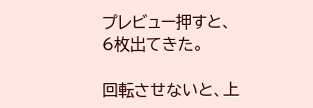プレビュー押すと、6枚出てきた。

回転させないと、上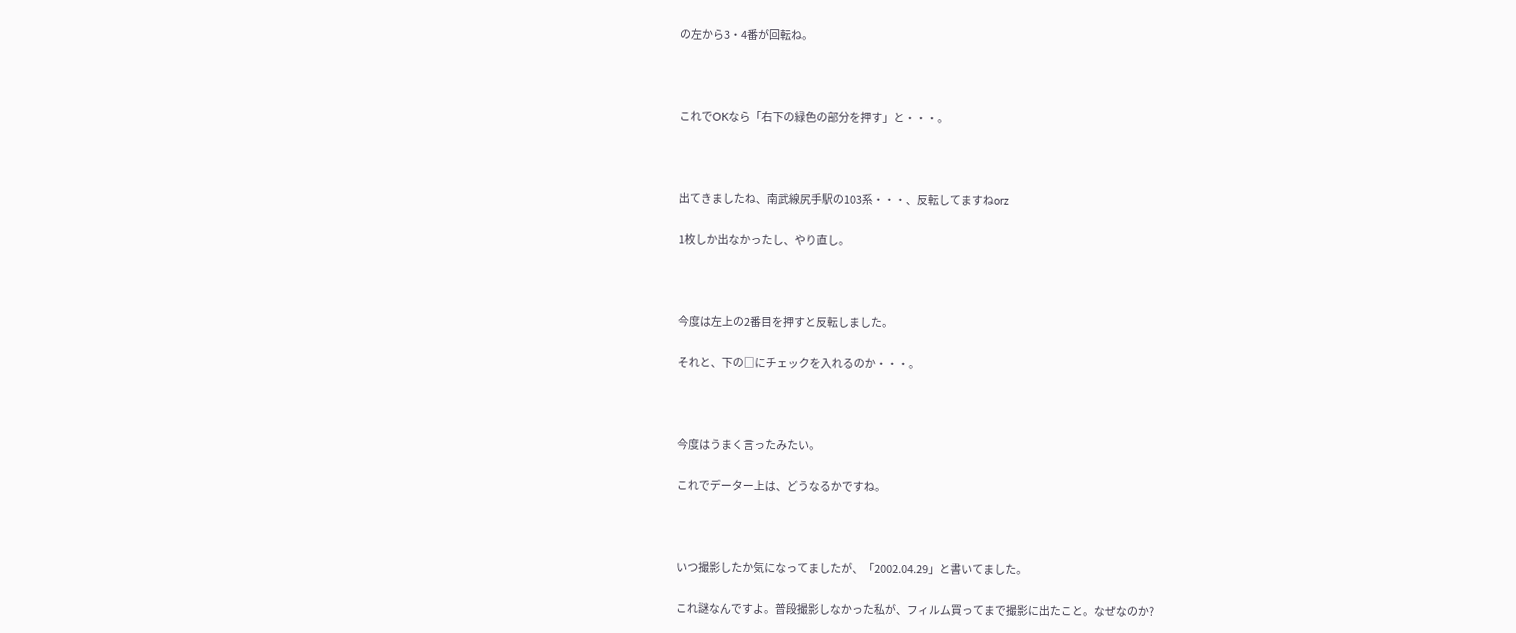の左から3・4番が回転ね。



これでOKなら「右下の緑色の部分を押す」と・・・。



出てきましたね、南武線尻手駅の103系・・・、反転してますねorz

1枚しか出なかったし、やり直し。



今度は左上の2番目を押すと反転しました。

それと、下の□にチェックを入れるのか・・・。



今度はうまく言ったみたい。

これでデーター上は、どうなるかですね。



いつ撮影したか気になってましたが、「2002.04.29」と書いてました。

これ謎なんですよ。普段撮影しなかった私が、フィルム買ってまで撮影に出たこと。なぜなのか?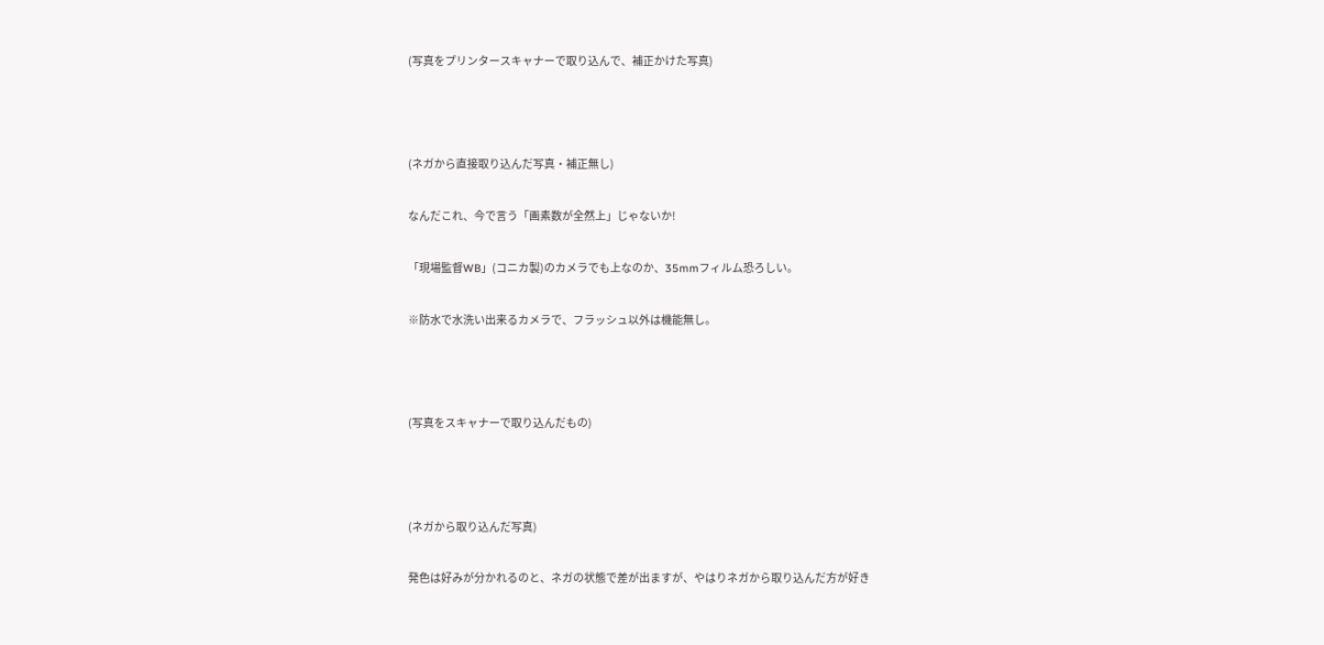(写真をプリンタースキャナーで取り込んで、補正かけた写真)



(ネガから直接取り込んだ写真・補正無し)

なんだこれ、今で言う「画素数が全然上」じゃないか!

「現場監督WB」(コニカ製)のカメラでも上なのか、35mmフィルム恐ろしい。

※防水で水洗い出来るカメラで、フラッシュ以外は機能無し。



(写真をスキャナーで取り込んだもの)



(ネガから取り込んだ写真)

発色は好みが分かれるのと、ネガの状態で差が出ますが、やはりネガから取り込んだ方が好き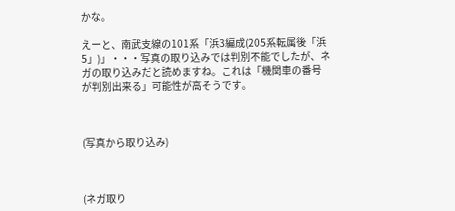かな。

えーと、南武支線の101系「浜3編成(205系転属後「浜5」)」・・・写真の取り込みでは判別不能でしたが、ネガの取り込みだと読めますね。これは「機関車の番号が判別出来る」可能性が高そうです。



(写真から取り込み)



(ネガ取り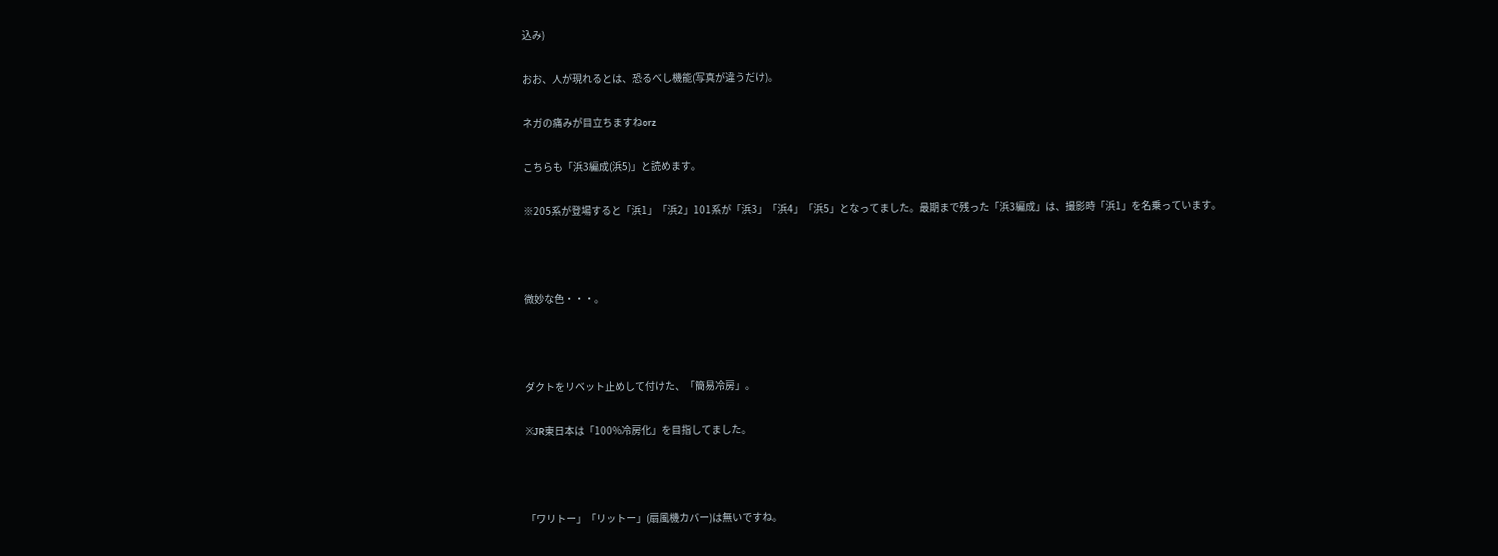込み)

おお、人が現れるとは、恐るべし機能(写真が違うだけ)。

ネガの痛みが目立ちますねorz

こちらも「浜3編成(浜5)」と読めます。

※205系が登場すると「浜1」「浜2」101系が「浜3」「浜4」「浜5」となってました。最期まで残った「浜3編成」は、撮影時「浜1」を名乗っています。



微妙な色・・・。



ダクトをリベット止めして付けた、「簡易冷房」。

※JR東日本は「100%冷房化」を目指してました。



「ワリトー」「リットー」(扇風機カバー)は無いですね。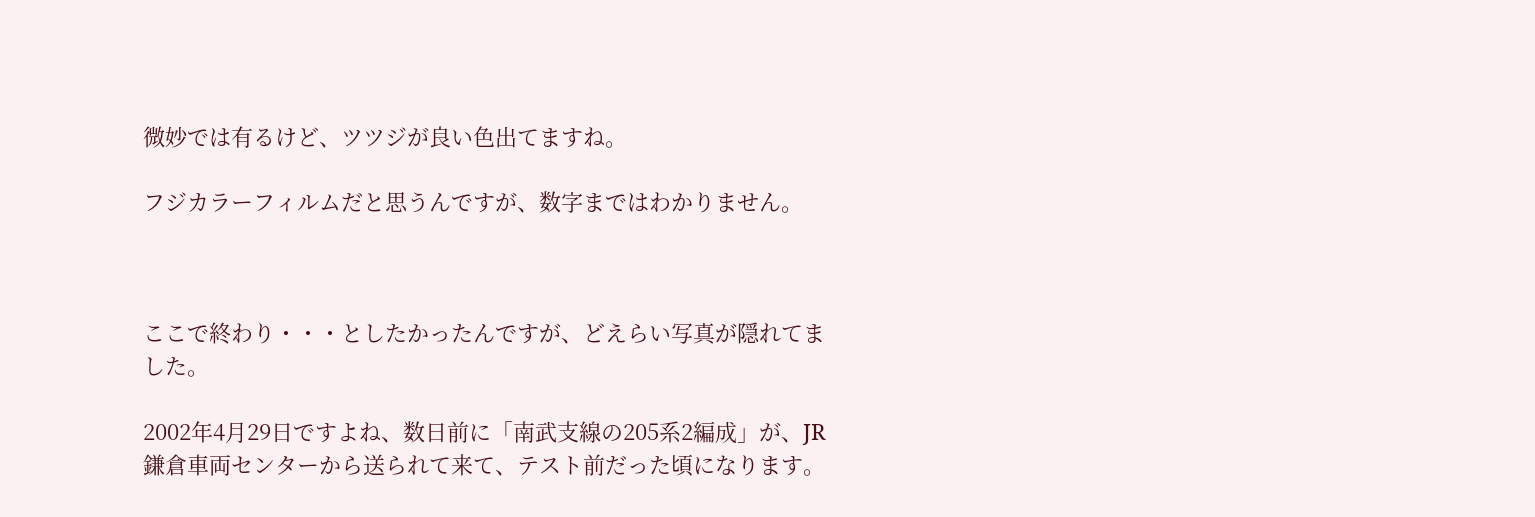微妙では有るけど、ツツジが良い色出てますね。

フジカラーフィルムだと思うんですが、数字まではわかりません。



ここで終わり・・・としたかったんですが、どえらい写真が隠れてました。

2002年4月29日ですよね、数日前に「南武支線の205系2編成」が、JR鎌倉車両センターから送られて来て、テスト前だった頃になります。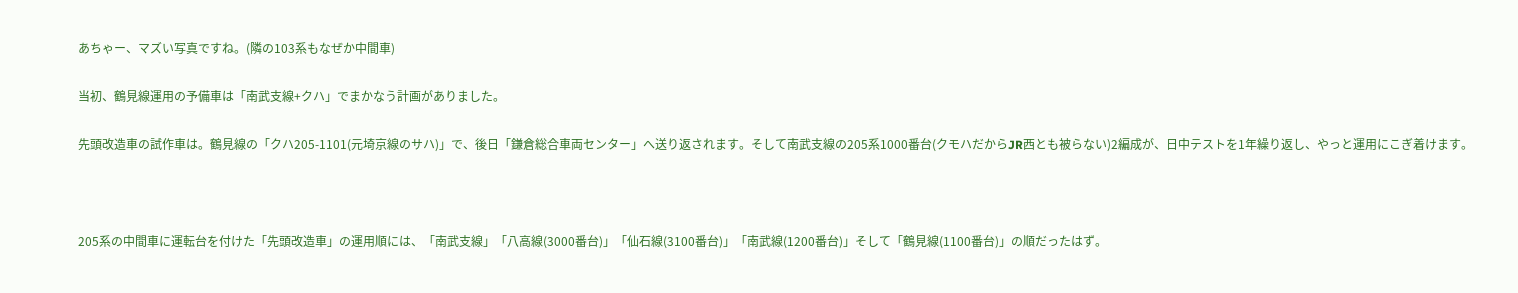あちゃー、マズい写真ですね。(隣の103系もなぜか中間車)

当初、鶴見線運用の予備車は「南武支線+クハ」でまかなう計画がありました。

先頭改造車の試作車は。鶴見線の「クハ205-1101(元埼京線のサハ)」で、後日「鎌倉総合車両センター」へ送り返されます。そして南武支線の205系1000番台(クモハだからJR西とも被らない)2編成が、日中テストを1年繰り返し、やっと運用にこぎ着けます。



205系の中間車に運転台を付けた「先頭改造車」の運用順には、「南武支線」「八高線(3000番台)」「仙石線(3100番台)」「南武線(1200番台)」そして「鶴見線(1100番台)」の順だったはず。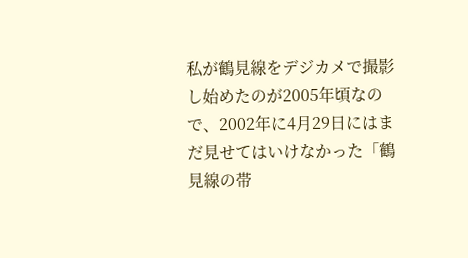私が鶴見線をデジカメで撮影し始めたのが2005年頃なので、2002年に4月29日にはまだ見せてはいけなかった「鶴見線の帯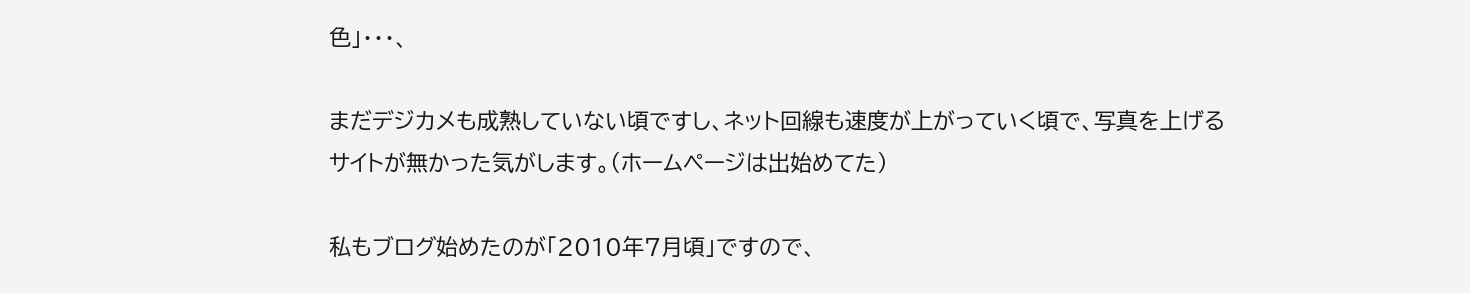色」・・・、

まだデジカメも成熟していない頃ですし、ネット回線も速度が上がっていく頃で、写真を上げるサイトが無かった気がします。(ホームページは出始めてた)

私もブログ始めたのが「2010年7月頃」ですので、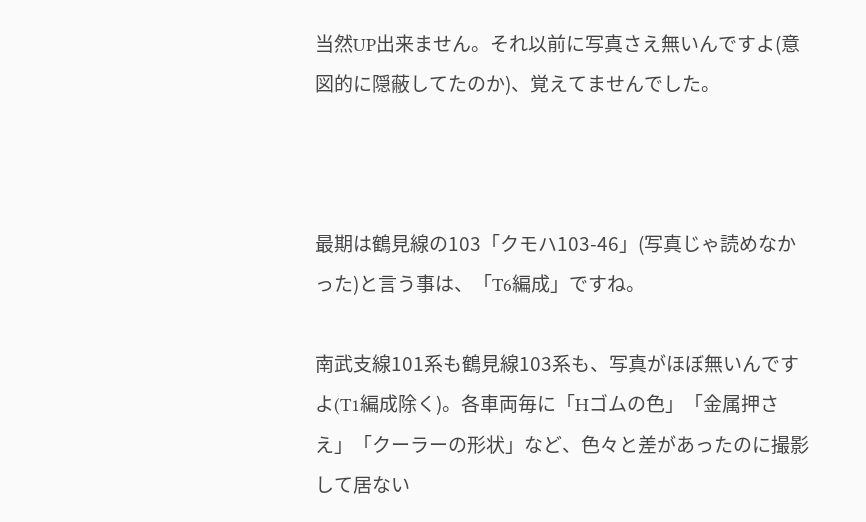当然UP出来ません。それ以前に写真さえ無いんですよ(意図的に隠蔽してたのか)、覚えてませんでした。



最期は鶴見線の103「クモハ103-46」(写真じゃ読めなかった)と言う事は、「T6編成」ですね。

南武支線101系も鶴見線103系も、写真がほぼ無いんですよ(T1編成除く)。各車両毎に「Hゴムの色」「金属押さえ」「クーラーの形状」など、色々と差があったのに撮影して居ない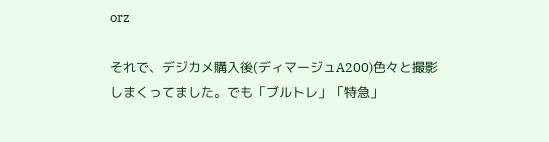orz

それで、デジカメ購入後(ディマージュA200)色々と撮影しまくってました。でも「ブルトレ」「特急」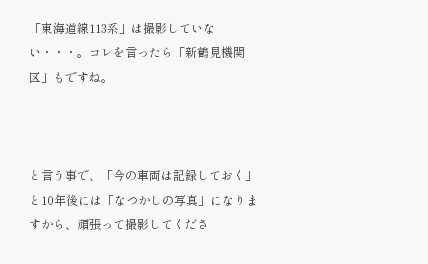「東海道線113系」は撮影していない・・・。コレを言ったら「新鶴見機関区」もですね。



と言う事で、「今の車両は記録しておく」と10年後には「なつかしの写真」になりますから、頑張って撮影してくださ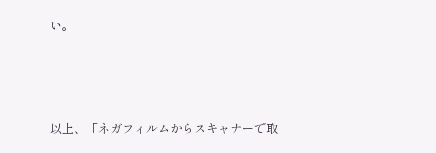い。



以上、「ネガフィルムからスキャナーで取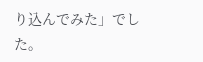り込んでみた」でした。